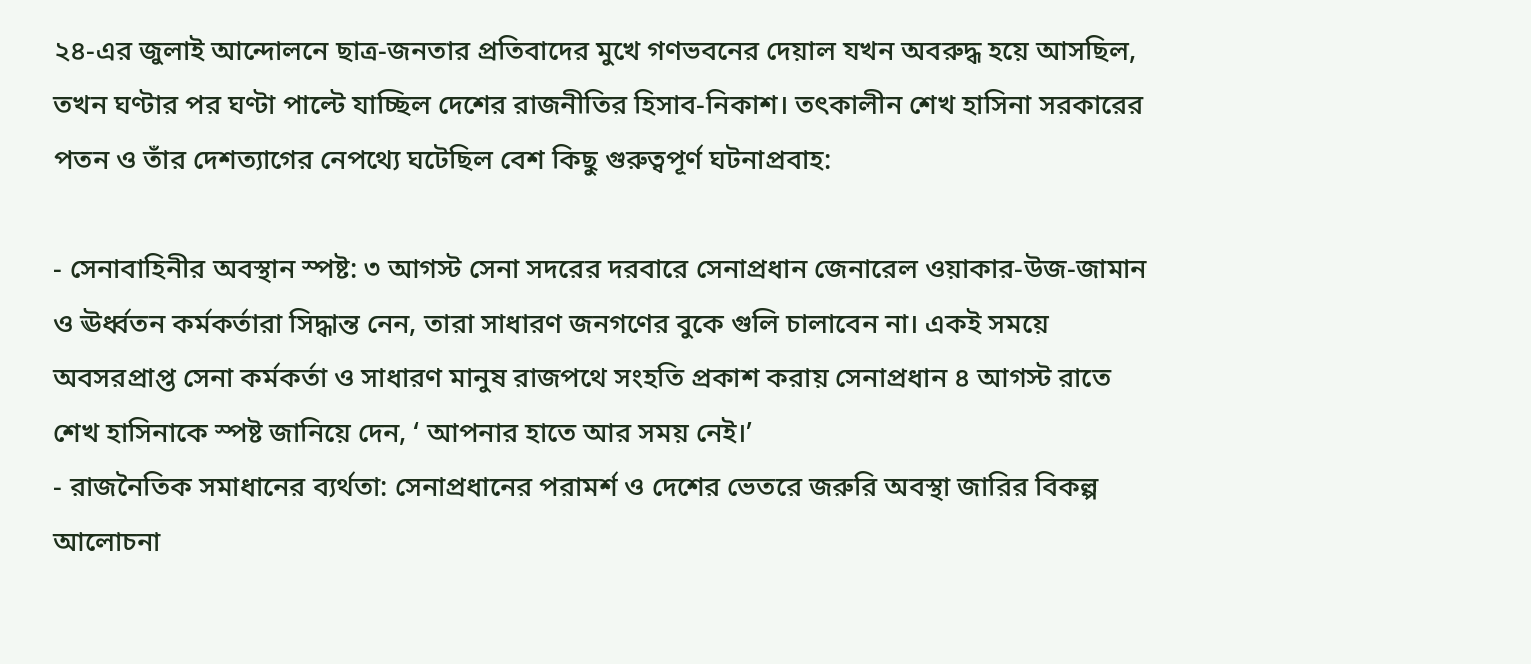২৪-এর জুলাই আন্দোলনে ছাত্র-জনতার প্রতিবাদের মুখে গণভবনের দেয়াল যখন অবরুদ্ধ হয়ে আসছিল, তখন ঘণ্টার পর ঘণ্টা পাল্টে যাচ্ছিল দেশের রাজনীতির হিসাব-নিকাশ। তৎকালীন শেখ হাসিনা সরকারের পতন ও তাঁর দেশত্যাগের নেপথ্যে ঘটেছিল বেশ কিছু গুরুত্বপূর্ণ ঘটনাপ্রবাহ:

- সেনাবাহিনীর অবস্থান স্পষ্ট: ৩ আগস্ট সেনা সদরের দরবারে সেনাপ্রধান জেনারেল ওয়াকার-উজ-জামান ও ঊর্ধ্বতন কর্মকর্তারা সিদ্ধান্ত নেন, তারা সাধারণ জনগণের বুকে গুলি চালাবেন না। একই সময়ে অবসরপ্রাপ্ত সেনা কর্মকর্তা ও সাধারণ মানুষ রাজপথে সংহতি প্রকাশ করায় সেনাপ্রধান ৪ আগস্ট রাতে শেখ হাসিনাকে স্পষ্ট জানিয়ে দেন, ‘ আপনার হাতে আর সময় নেই।’
- রাজনৈতিক সমাধানের ব্যর্থতা: সেনাপ্রধানের পরামর্শ ও দেশের ভেতরে জরুরি অবস্থা জারির বিকল্প আলোচনা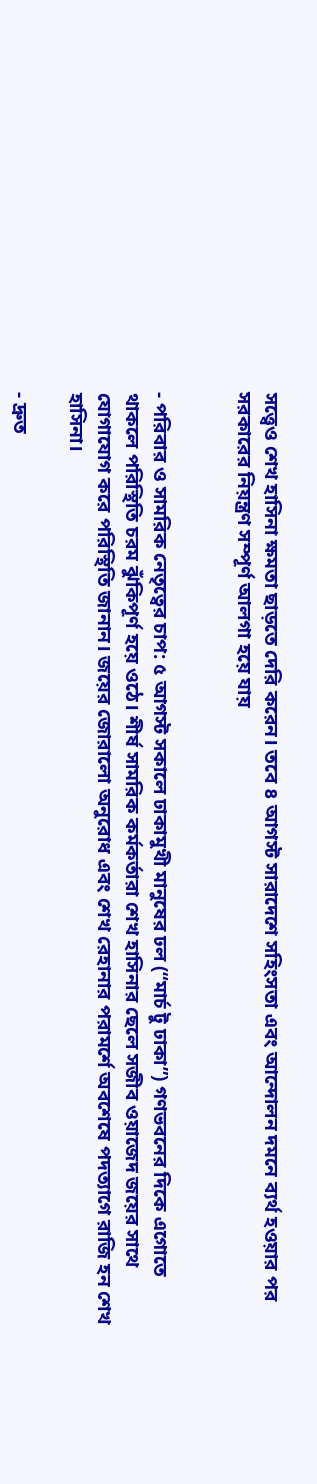সত্ত্বেও শেখ হাসিনা ক্ষমতা ছাড়তে দেরি করেন। তবে ৪ আগস্ট সারাদেশে সহিংসতা এবং আন্দোলন দমনে ব্যর্থ হওয়ার পর সরকারের নিয়ন্ত্রণ সম্পূর্ণ আলগা হয়ে যায়


- পরিবার ও সামরিক নেতৃত্বের চাপ: ৫ আগস্ট সকালে ঢাকামুখী মানুষের ঢল (“মার্চ টু ঢাকা”) গণভবনের দিকে এগোতে থাকলে পরিস্থিতি চরম ঝুঁকিপূর্ণ হয়ে ওঠে। শীর্ষ সামরিক কর্মকর্তারা শেখ হাসিনার ছেলে সজীব ওয়াজেদ জয়ের সাথে যোগাযোগ করে পরিস্থিতি জানান। জয়ের জোরালো অনুরোধ এবং শেখ রেহানার পরামর্শে অবশেষে পদত্যাগে রাজি হন শেখ হাসিনা।

- দ্রুত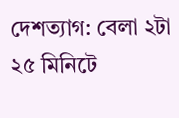দেশত্যাগ: বেলা ২টা ২৫ মিনিটে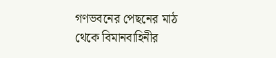গণভবনের পেছনের মাঠ থেকে বিমানবাহিনীর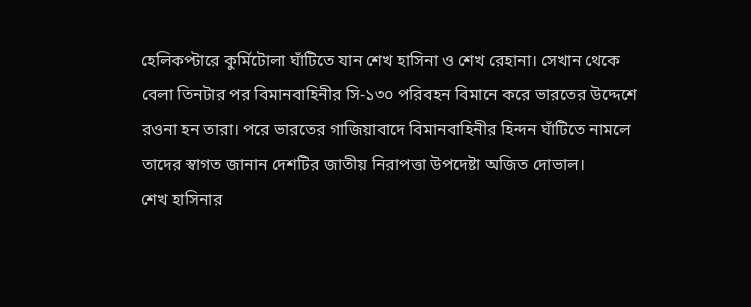হেলিকপ্টারে কুর্মিটোলা ঘাঁটিতে যান শেখ হাসিনা ও শেখ রেহানা। সেখান থেকে বেলা তিনটার পর বিমানবাহিনীর সি-১৩০ পরিবহন বিমানে করে ভারতের উদ্দেশে রওনা হন তারা। পরে ভারতের গাজিয়াবাদে বিমানবাহিনীর হিন্দন ঘাঁটিতে নামলে তাদের স্বাগত জানান দেশটির জাতীয় নিরাপত্তা উপদেষ্টা অজিত দোভাল।
শেখ হাসিনার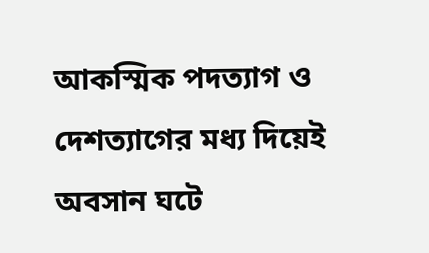আকস্মিক পদত্যাগ ও দেশত্যাগের মধ্য দিয়েই অবসান ঘটে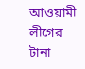আওয়ামী লীগের টানা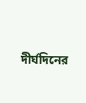দীর্ঘদিনের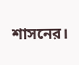শাসনের।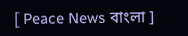[ Peace News বাংলা ]